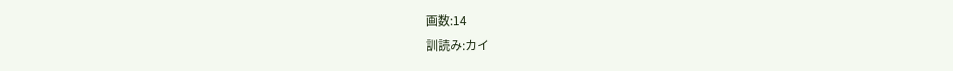画数:14
訓読み:カイ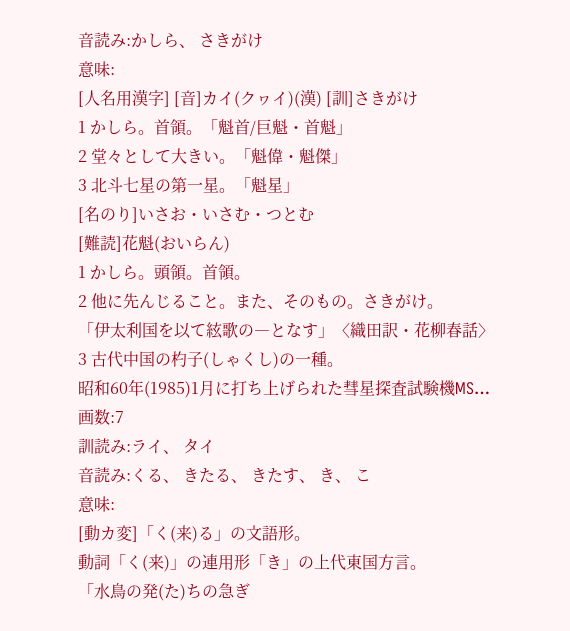音読み:かしら、 さきがけ
意味:
[人名用漢字] [音]カイ(クヮイ)(漢) [訓]さきがけ
1 かしら。首領。「魁首/巨魁・首魁」
2 堂々として大きい。「魁偉・魁傑」
3 北斗七星の第一星。「魁星」
[名のり]いさお・いさむ・つとむ
[難読]花魁(おいらん)
1 かしら。頭領。首領。
2 他に先んじること。また、そのもの。さきがけ。
「伊太利国を以て絃歌の―となす」〈織田訳・花柳春話〉
3 古代中国の杓子(しゃくし)の一種。
昭和60年(1985)1月に打ち上げられた彗星探査試験機MS…
画数:7
訓読み:ライ、 タイ
音読み:くる、 きたる、 きたす、 き、 こ
意味:
[動カ変]「く(来)る」の文語形。
動詞「く(来)」の連用形「き」の上代東国方言。
「水鳥の発(た)ちの急ぎ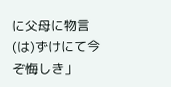に父母に物言(は)ずけにて今ぞ悔しき」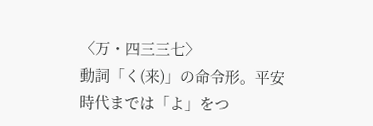〈万・四三三七〉
動詞「く(来)」の命令形。平安時代までは「よ」をつ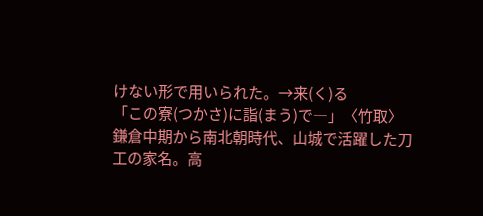けない形で用いられた。→来(く)る
「この寮(つかさ)に詣(まう)で―」〈竹取〉
鎌倉中期から南北朝時代、山城で活躍した刀工の家名。高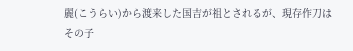麗(こうらい)から渡来した国吉が祖とされるが、現存作刀はその子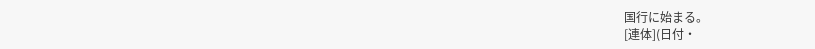国行に始まる。
[連体](日付・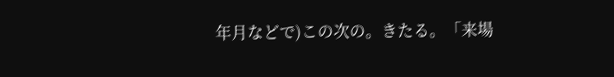年月などで)この次の。きたる。「来場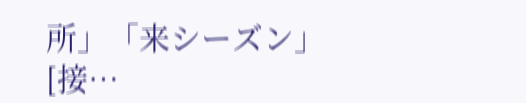所」「来シーズン」
[接…